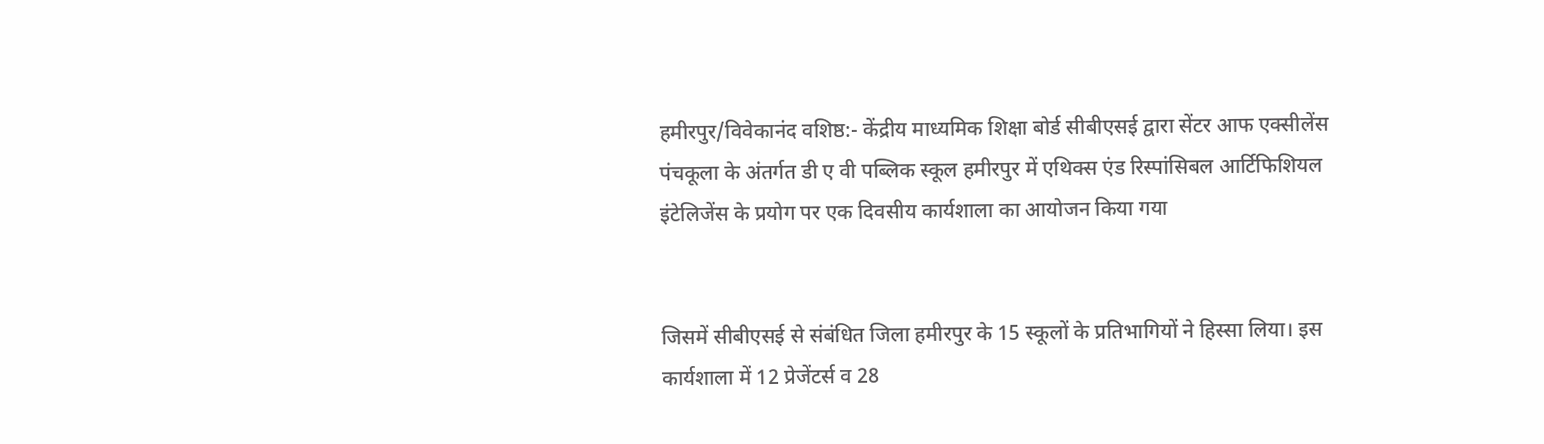हमीरपुर/विवेकानंद वशिष्ठ:- केंद्रीय माध्यमिक शिक्षा बोर्ड सीबीएसई द्वारा सेंटर आफ एक्सीलेंस पंचकूला के अंतर्गत डी ए वी पब्लिक स्कूल हमीरपुर में एथिक्स एंड रिस्पांसिबल आर्टिफिशियल इंटेलिजेंस के प्रयोग पर एक दिवसीय कार्यशाला का आयोजन किया गया


जिसमें सीबीएसई से संबंधित जिला हमीरपुर के 15 स्कूलों के प्रतिभागियों ने हिस्सा लिया। इस कार्यशाला में 12 प्रेजेंटर्स व 28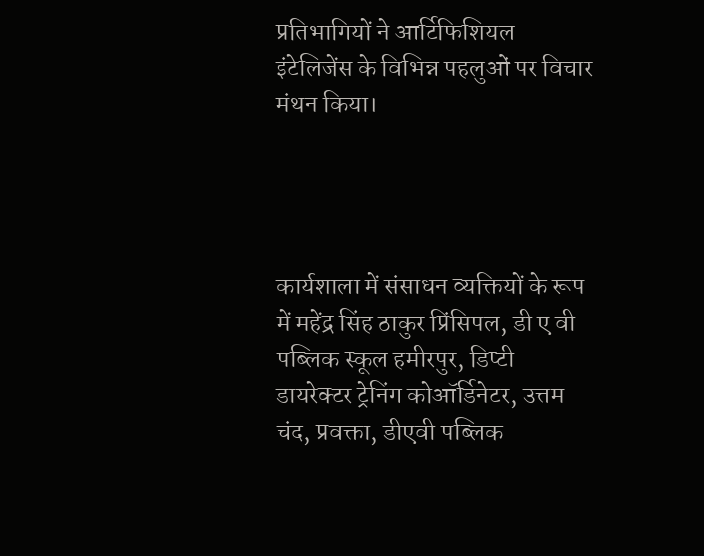प्रतिभागियों ने आर्टिफिशियल इंटेलिजेंस के विभिन्न पहलुओं पर विचार मंथन किया।




कार्यशाला में संसाधन व्यक्तियों के रूप में महेंद्र सिंह ठाकुर प्रिंसिपल, डी ए वी पब्लिक स्कूल हमीरपुर, डिप्टी डायरेक्टर ट्रेनिंग कोऑर्डिनेटर, उत्तम चंद, प्रवक्ता, डीएवी पब्लिक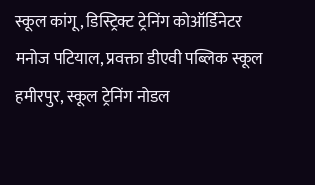स्कूल कांगू, डिस्ट्रिक्ट ट्रेनिंग कोऑर्डिनेटर मनोज पटियाल, प्रवक्ता डीएवी पब्लिक स्कूल हमीरपुर, स्कूल ट्रेनिंग नोडल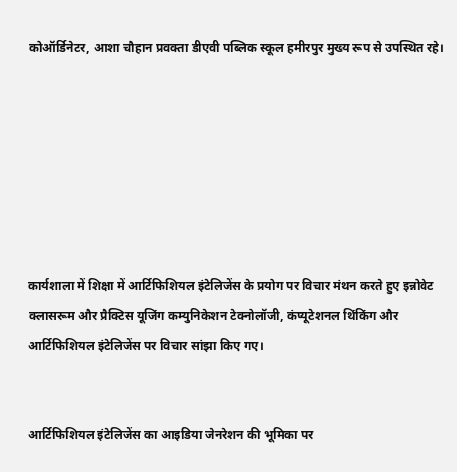कोऑर्डिनेटर, आशा चौहान प्रवक्ता डीएवी पब्लिक स्कूल हमीरपुर मुख्य रूप से उपस्थित रहे।







कार्यशाला में शिक्षा में आर्टिफिशियल इंटेलिजेंस के प्रयोग पर विचार मंथन करते हुए इन्नोवेट क्लासरूम और प्रैक्टिस यूजिंग कम्युनिकेशन टेक्नोलॉजी, कंप्यूटेशनल थिंकिंग और आर्टिफिशियल इंटेलिजेंस पर विचार सांझा किए गए।


आर्टिफिशियल इंटेलिजेंस का आइडिया जेनरेशन की भूमिका पर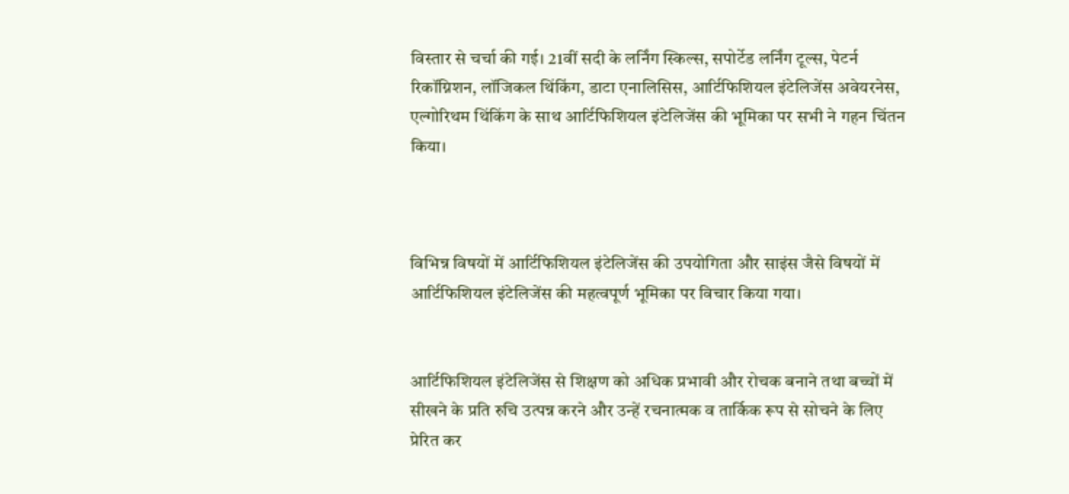विस्तार से चर्चा की गई। 21वीं सदी के लर्निंग स्किल्स, सपोर्टेड लर्निंग टूल्स, पेटर्न रिकॉग्निशन, लॉजिकल थिंकिंग, डाटा एनालिसिस, आर्टिफिशियल इंटेलिजेंस अवेयरनेस, एल्गोरिथम थिंकिंग के साथ आर्टिफिशियल इंटेलिजेंस की भूमिका पर सभी ने गहन चिंतन किया।



विभिन्न विषयों में आर्टिफिशियल इंटेलिजेंस की उपयोगिता और साइंस जैसे विषयों में आर्टिफिशियल इंटेलिजेंस की महत्वपूर्ण भूमिका पर विचार किया गया।


आर्टिफिशियल इंटेलिजेंस से शिक्षण को अधिक प्रभावी और रोचक बनाने तथा बच्चों में सीखने के प्रति रुचि उत्पन्न करने और उन्हें रचनात्मक व तार्किक रूप से सोचने के लिए प्रेरित कर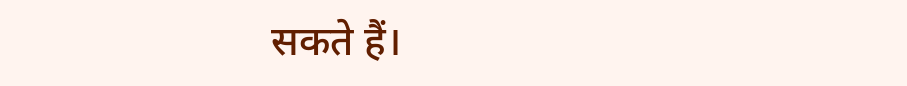सकते हैं।